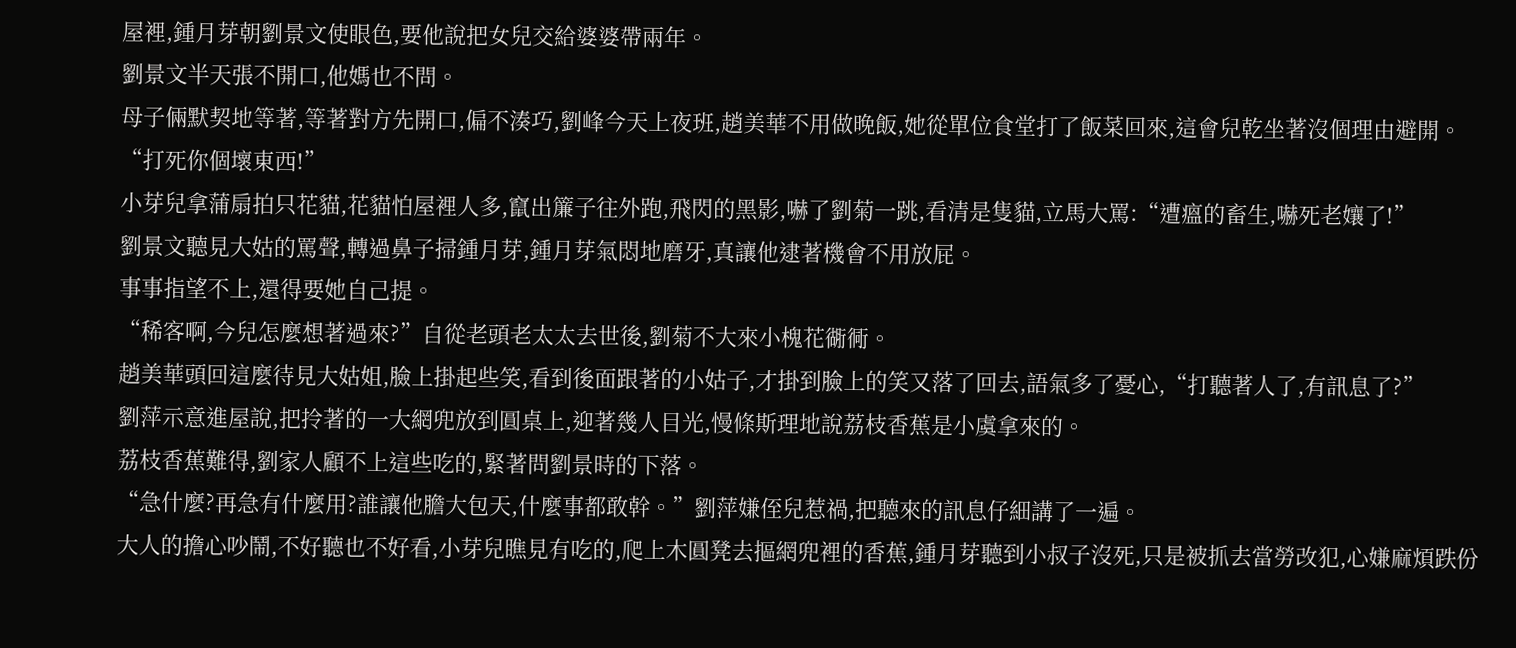屋裡,鍾月芽朝劉景文使眼色,要他說把女兒交給婆婆帶兩年。
劉景文半天張不開口,他媽也不問。
母子倆默契地等著,等著對方先開口,偏不湊巧,劉峰今天上夜班,趙美華不用做晚飯,她從單位食堂打了飯菜回來,這會兒乾坐著沒個理由避開。
“打死你個壞東西!”
小芽兒拿蒲扇拍只花貓,花貓怕屋裡人多,竄出簾子往外跑,飛閃的黑影,嚇了劉菊一跳,看清是隻貓,立馬大罵:“遭瘟的畜生,嚇死老孃了!”
劉景文聽見大姑的罵聲,轉過鼻子掃鍾月芽,鍾月芽氣悶地磨牙,真讓他逮著機會不用放屁。
事事指望不上,還得要她自己提。
“稀客啊,今兒怎麼想著過來?”自從老頭老太太去世後,劉菊不大來小槐花衚衕。
趙美華頭回這麼待見大姑姐,臉上掛起些笑,看到後面跟著的小姑子,才掛到臉上的笑又落了回去,語氣多了憂心,“打聽著人了,有訊息了?”
劉萍示意進屋說,把拎著的一大網兜放到圓桌上,迎著幾人目光,慢條斯理地說荔枝香蕉是小虞拿來的。
荔枝香蕉難得,劉家人顧不上這些吃的,緊著問劉景時的下落。
“急什麼?再急有什麼用?誰讓他膽大包天,什麼事都敢幹。”劉萍嫌侄兒惹禍,把聽來的訊息仔細講了一遍。
大人的擔心吵鬧,不好聽也不好看,小芽兒瞧見有吃的,爬上木圓凳去摳網兜裡的香蕉,鍾月芽聽到小叔子沒死,只是被抓去當勞改犯,心嫌麻煩跌份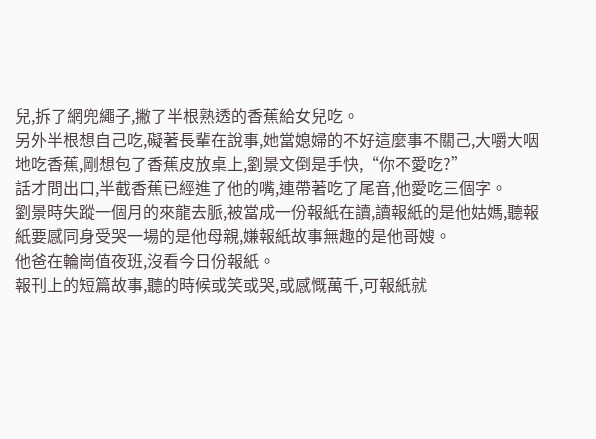兒,拆了網兜繩子,撇了半根熟透的香蕉給女兒吃。
另外半根想自己吃,礙著長輩在說事,她當媳婦的不好這麼事不關己,大嚼大咽地吃香蕉,剛想包了香蕉皮放桌上,劉景文倒是手快,“你不愛吃?”
話才問出口,半截香蕉已經進了他的嘴,連帶著吃了尾音,他愛吃三個字。
劉景時失蹤一個月的來龍去脈,被當成一份報紙在讀,讀報紙的是他姑媽,聽報紙要感同身受哭一場的是他母親,嫌報紙故事無趣的是他哥嫂。
他爸在輪崗值夜班,沒看今日份報紙。
報刊上的短篇故事,聽的時候或笑或哭,或感慨萬千,可報紙就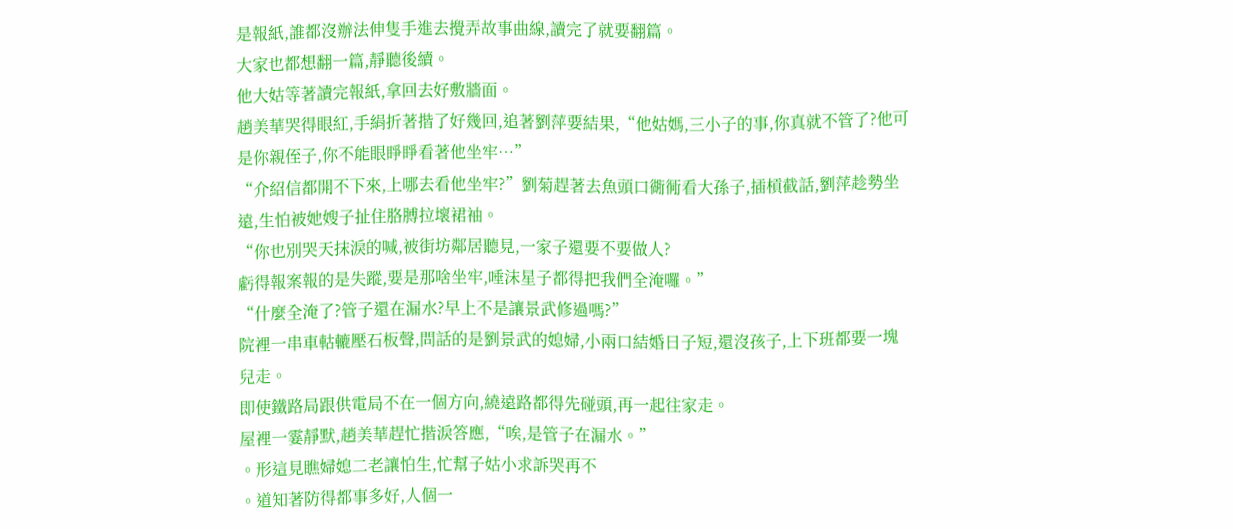是報紙,誰都沒辦法伸隻手進去攪弄故事曲線,讀完了就要翻篇。
大家也都想翻一篇,靜聽後續。
他大姑等著讀完報紙,拿回去好敷牆面。
趙美華哭得眼紅,手絹折著揩了好幾回,追著劉萍要結果,“他姑媽,三小子的事,你真就不管了?他可是你親侄子,你不能眼睜睜看著他坐牢…”
“介紹信都開不下來,上哪去看他坐牢?”劉菊趕著去魚頭口衚衕看大孫子,插槓截話,劉萍趁勢坐遠,生怕被她嫂子扯住胳膊拉壞裙袖。
“你也別哭天抹淚的喊,被街坊鄰居聽見,一家子還要不要做人?
虧得報案報的是失蹤,要是那啥坐牢,唾沫星子都得把我們全淹囉。”
“什麼全淹了?管子還在漏水?早上不是讓景武修過嗎?”
院裡一串車軲轆壓石板聲,問話的是劉景武的媳婦,小兩口結婚日子短,還沒孩子,上下班都要一塊兒走。
即使鐵路局跟供電局不在一個方向,繞遠路都得先碰頭,再一起往家走。
屋裡一霎靜默,趙美華趕忙揩淚答應,“唉,是管子在漏水。”
。形這見瞧婦媳二老讓怕生,忙幫子姑小求訴哭再不
。道知著防得都事多好,人個一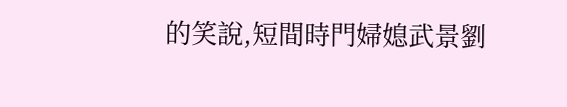的笑說,短間時門婦媳武景劉